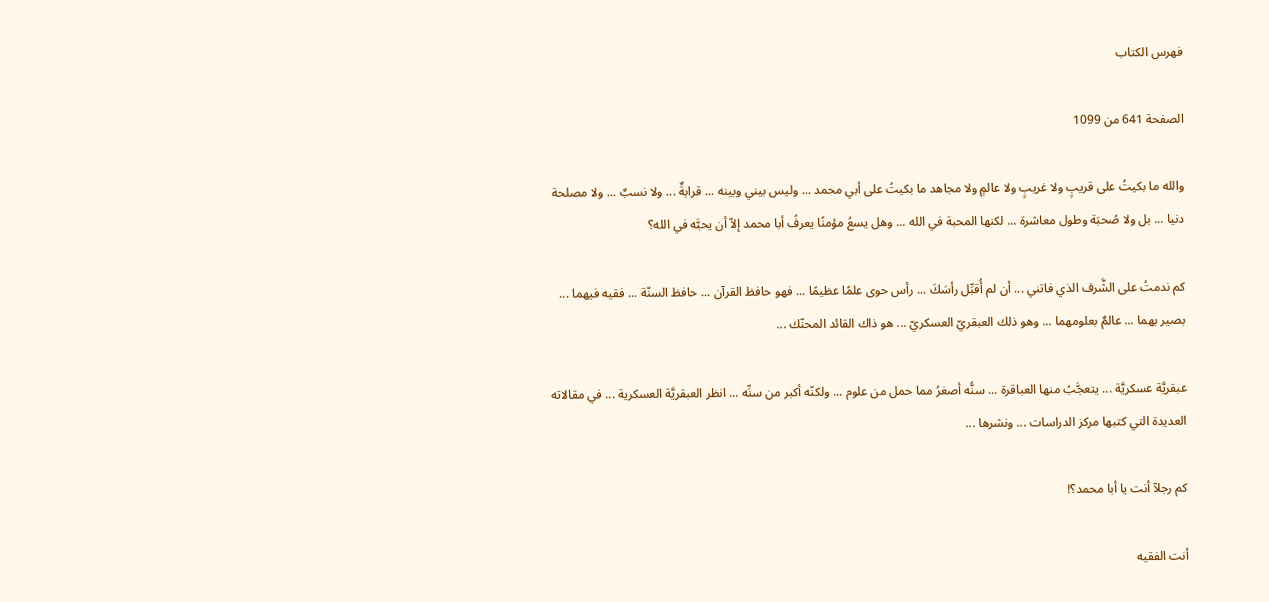فهرس الكتاب

الصفحة 641 من 1099

والله ما بكيتُ على قريبٍ ولا غريبٍ ولا عالمٍ ولا مجاهد ما بكيتُ على أبي محمد ... وليس بيني وبينه ... قرابةٌ ... ولا نسبٌ ... ولا مصلحة دنيا ... بل ولا صُحبَة وطول معاشرة ... لكنها المحبة في الله ... وهل يسعُ مؤمنًا يعرفُ أبا محمد إلاّ أن يحبَّه في الله؟

كم ندمتُ على الشَّرف الذي فاتني ... أن لم أُقبِّل رأسَكَ ... رأس حوى علمًا عظيمًا ... فهو حافظ القرآن ... حافظ السنّة ... فقيه فيهما ... بصير بهما ... عالمٌ بعلومهما ... وهو ذلك العبقريّ العسكريّ ... هو ذاك القائد المحنّك ...

عبقريَّة عسكريَّة ... يتعجَّبُ منها العباقرة ... سنُّه أصغرُ مما حمل من علوم ... ولكنّه أكبر من سنِّه ... انظر العبقريَّة العسكرية ... في مقالاته العديدة التي كتبها مركز الدراسات ... ونشرها ...

كم رجلآ أنت يا أبا محمد؟!

أنت الفقيه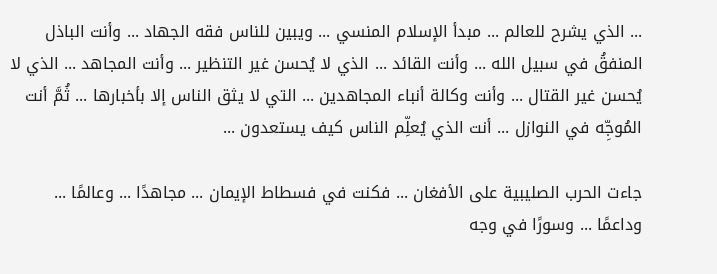... الذي يشرح للعالم ... مبدأ الإسلام المنسي ... ويبين للناس فقه الجهاد ... وأنت الباذل المنفقُ في سبيل الله ... وأنت القائد ... الذي لا يُحسن غير التنظير ... وأنت المجاهد ... الذي لا يُحسن غير القتال ... وأنت وكالة أنباء المجاهدين ... التي لا يثق الناس إلا بأخبارها ... ثُمَّ أنت المُوجِّه في النوازل ... أنت الذي يُعلِّم الناس كيف يستعدون ...

جاءت الحرب الصليبية على الأفغان ... فكنت في فسطاط الإيمان ... مجاهدًا ... وعالمًا ... وداعمًا ... وسورًا في وجه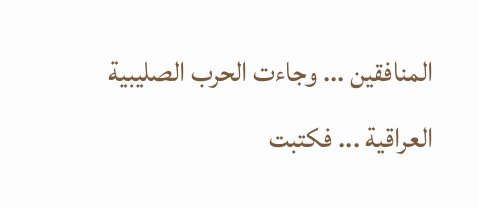المنافقين ... وجاءت الحرب الصليبية العراقية ... فكتبت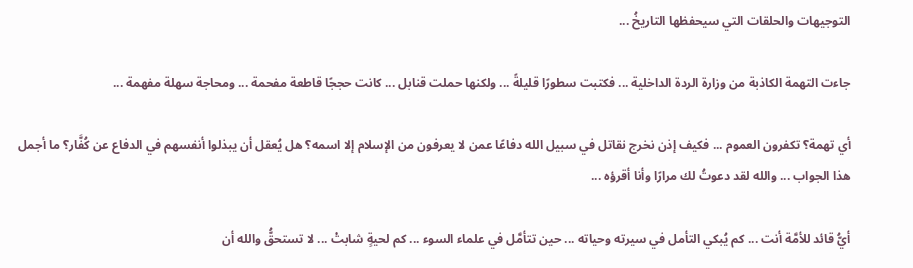التوجيهات والحلقات التي سيحفظها التاريخُ ...

جاءت التهمة الكاذبة من وزارة الردة الداخلية ... فكتبت سطورًا قليلةً ... ولكنها حملت قنابل ... كانت حججًا قاطعة مفحمة ... ومحاجة سهلة مفهمة ...

أي تهمة؟ تكفرون العموم ... فكيف إذن نخرج نقاتل في سبيل الله دفاعًا عمن لا يعرفون من الإسلام إلا اسمه؟ هل يُعقل أن يبذلوا أنفسهم في الدفاع عن كُفَّار؟ ما أجمل هذا الجواب ... والله لقد دعوتُ لك مرارًا وأنا أقرؤه ...

أيُّ قائد للأمَّة أنت ... كم يُبكي التأمل في سيرته وحياته ... حين تتأمَّل في علماء السوء ... كم لحيةٍ شابتْ ... لا تستحقُّ والله أن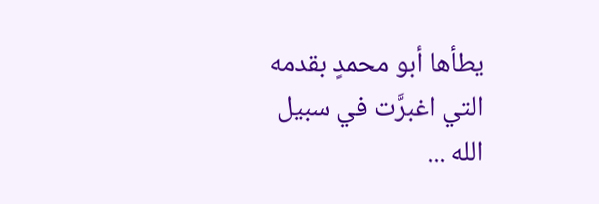يطأها أبو محمدٍ بقدمه التي اغبرَّت في سبيل الله ...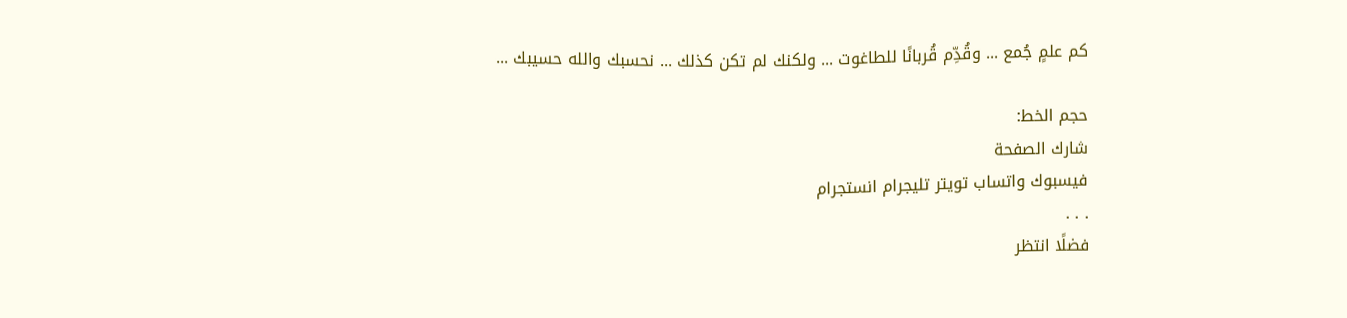كم علمٍ جُمع ... وقُدِّم قُربانًا للطاغوت ... ولكنك لم تكن كذلك ... نحسبك والله حسيبك ...

حجم الخط:
شارك الصفحة
فيسبوك واتساب تويتر تليجرام انستجرام
. . .
فضلًا انتظر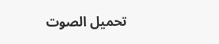تحميل الصوت